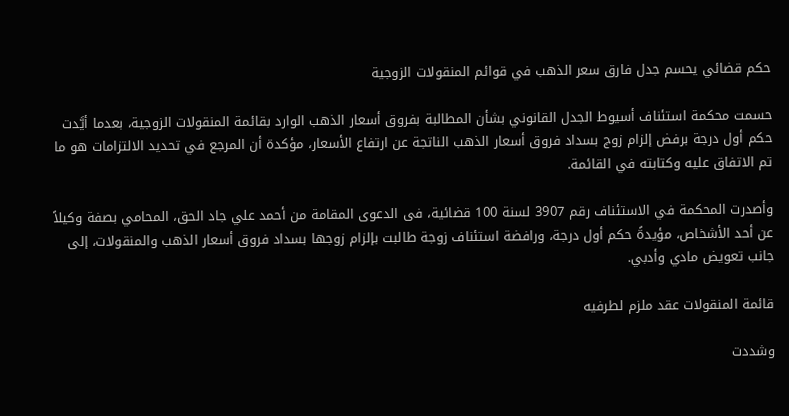حكم قضائي يحسم جدل فارق سعر الذهب في قوائم المنقولات الزوجية

حسمت محكمة استئناف أسيوط الجدل القانوني بشأن المطالبة بفروق أسعار الذهب الوارد بقائمة المنقولات الزوجية، بعدما أيَّدت حكم أول درجة برفض إلزام زوج بسداد فروق أسعار الذهب الناتجة عن ارتفاع الأسعار، مؤكدة أن المرجع في تحديد الالتزامات هو ما تم الاتفاق عليه وكتابته في القائمة.

وأصدرت المحكمة في الاستئناف رقم 3907 لسنة 100 قضائية، فى الدعوى المقامة من أحمد علي جاد الحق، المحامي بصفة وكيلاً عن أحد الأشخاص، مؤيدةً حكم أول درجة، ورافضة استئناف زوجة طالبت بإلزام زوجها بسداد فروق أسعار الذهب والمنقولات، إلى جانب تعويض مادي وأدبي.

قائمة المنقولات عقد ملزم لطرفيه

وشددت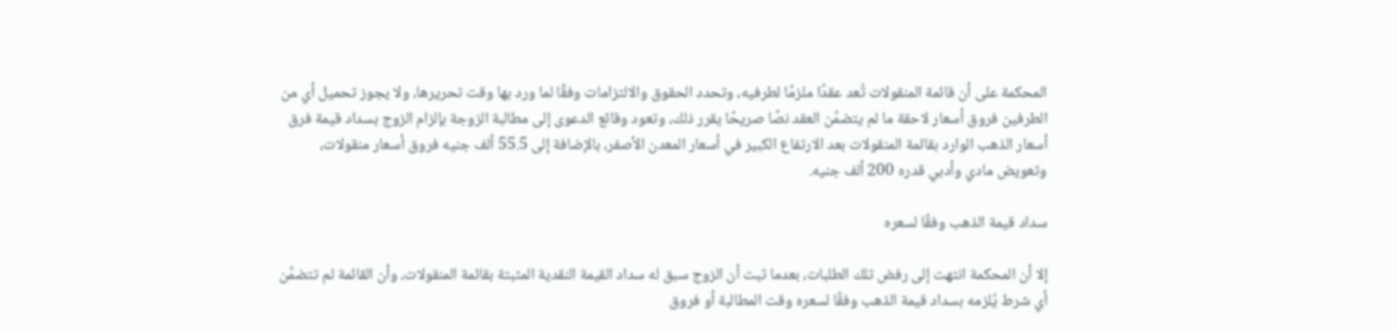المحكمة على أن قائمة المنقولات تُعد عقدًا ملزمًا لطرفيه، وتحدد الحقوق والالتزامات وفقًا لما ورد بها وقت تحريرها، ولا يجوز تحميل أي من الطرفين فروق أسعار لاحقة ما لم يتضمَّن العقد نصًا صريحًا يقرر ذلك، وتعود وقائع الدعوى إلى مطالبة الزوجة بإلزام الزوج بسداد قيمة فرق أسعار الذهب الوارد بقائمة المنقولات بعد الارتفاع الكبير في أسعار المعدن الأصفر، بالإضافة إلى 55.5 ألف جنيه فروق أسعار منقولات، وتعويض مادي وأدبي قدره 200 ألف جنيه.

سداد قيمة الذهب وفقًا لسعره

إلا أن المحكمة انتهت إلى رفض تلك الطلبات، بعدما ثبت أن الزوج سبق له سداد القيمة النقدية المثبتة بقائمة المنقولات، وأن القائمة لم تتضمَّن أي شرط يُلزمه بسداد قيمة الذهب وفقًا لسعره وقت المطالبة أو فروق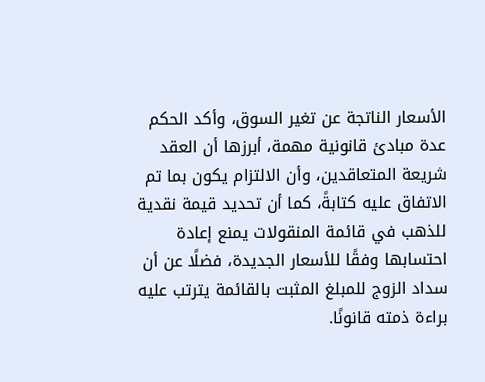الأسعار الناتجة عن تغير السوق، وأكد الحكم عدة مبادئ قانونية مهمة، أبرزها أن العقد شريعة المتعاقدين، وأن الالتزام يكون بما تم الاتفاق عليه كتابةً، كما أن تحديد قيمة نقدية للذهب في قائمة المنقولات يمنع إعادة احتسابها وفقًا للأسعار الجديدة، فضلًا عن أن سداد الزوج للمبلغ المثبت بالقائمة يترتب عليه براءة ذمته قانونًا.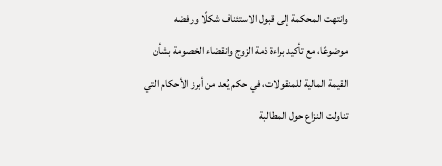وانتهت المحكمة إلى قبول الاستئناف شكلًا ورفضه موضوعًا، مع تأكيد براءة ذمة الزوج وانقضاء الخصومة بشأن القيمة المالية للمنقولات، في حكم يُعد من أبرز الأحكام التي تناولت النزاع حول المطالبة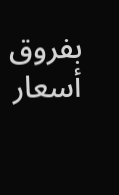بفروق أسعار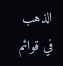الذهب في قوائم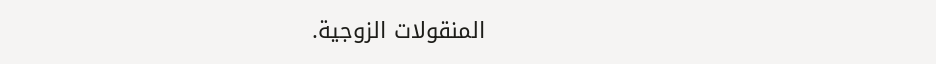المنقولات الزوجية.